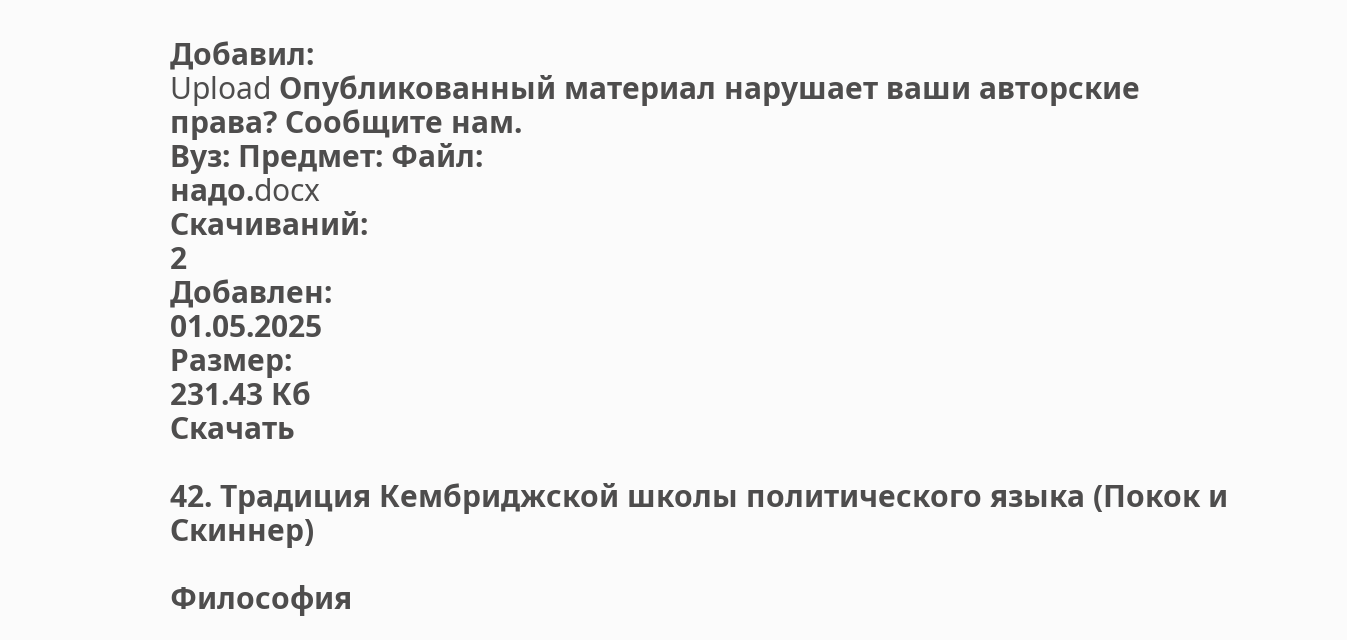Добавил:
Upload Опубликованный материал нарушает ваши авторские права? Сообщите нам.
Вуз: Предмет: Файл:
надо.docx
Скачиваний:
2
Добавлен:
01.05.2025
Размер:
231.43 Кб
Скачать

42. Традиция Кембриджской школы политического языка (Покок и Скиннер)

Философия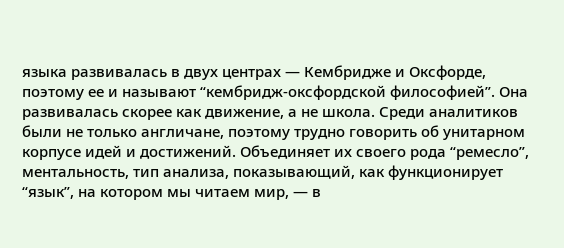языка развивалась в двух центрах — Кембридже и Оксфорде, поэтому ее и называют “кембридж-оксфордской философией”. Она развивалась скорее как движение, а не школа. Среди аналитиков были не только англичане, поэтому трудно говорить об унитарном корпусе идей и достижений. Объединяет их своего рода “ремесло”, ментальность, тип анализа, показывающий, как функционирует “язык”, на котором мы читаем мир, — в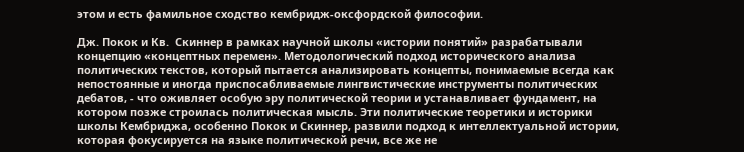этом и есть фамильное сходство кембридж-оксфордской философии.

Дж. Покок и Кв.  Скиннер в рамках научной школы «истории понятий» разрабатывали концепцию «концептных перемен». Методологический подход исторического анализа политических текстов, который пытается анализировать концепты, понимаемые всегда как непостоянные и иногда приспосабливаемые лингвистические инструменты политических дебатов, - что оживляет особую эру политической теории и устанавливает фундамент, на котором позже строилась политическая мысль. Эти политические теоретики и историки школы Кембриджа, особенно Покок и Скиннер, развили подход к интеллектуальной истории, которая фокусируется на языке политической речи, все же не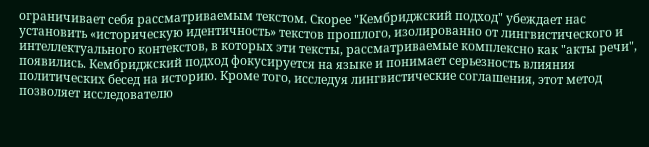ограничивает себя рассматриваемым текстом. Скорее "Кембриджский подход" убеждает нас установить «историческую идентичность» текстов прошлого, изолированно от лингвистического и интеллектуального контекстов, в которых эти тексты, рассматриваемые комплексно как "акты речи", появились. Кембриджский подход фокусируется на языке и понимает серьезность влияния политических бесед на историю. Кроме того, исследуя лингвистические соглашения, этот метод позволяет исследователю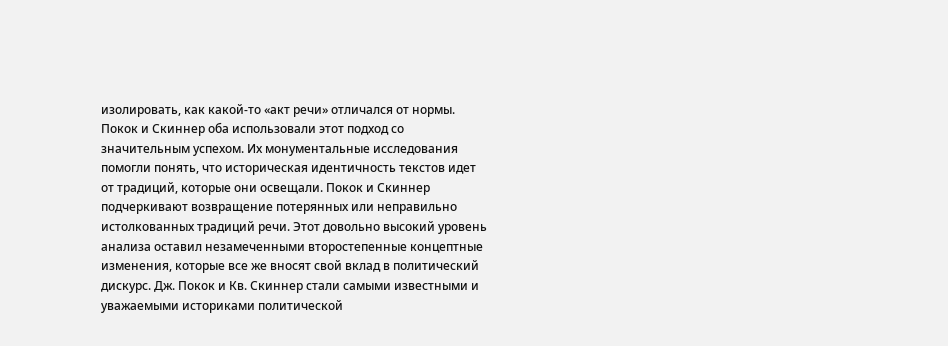изолировать, как какой-то «акт речи» отличался от нормы. Покок и Скиннер оба использовали этот подход со значительным успехом. Их монументальные исследования помогли понять, что историческая идентичность текстов идет от традиций, которые они освещали. Покок и Скиннер подчеркивают возвращение потерянных или неправильно истолкованных традиций речи. Этот довольно высокий уровень анализа оставил незамеченными второстепенные концептные изменения, которые все же вносят свой вклад в политический дискурс. Дж. Покок и Кв. Скиннер стали самыми известными и уважаемыми историками политической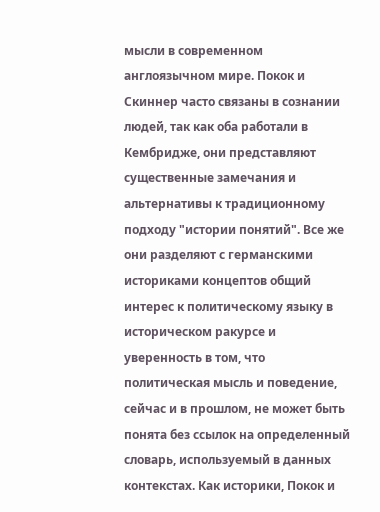мысли в современном англоязычном мире. Покок и Скиннер часто связаны в сознании людей, так как оба работали в Кембридже, они представляют существенные замечания и альтернативы к традиционному подходу "истории понятий". Все же они разделяют с германскими историками концептов общий интерес к политическому языку в историческом ракурсе и уверенность в том, что политическая мысль и поведение, сейчас и в прошлом, не может быть понята без ссылок на определенный словарь, используемый в данных контекстах. Как историки, Покок и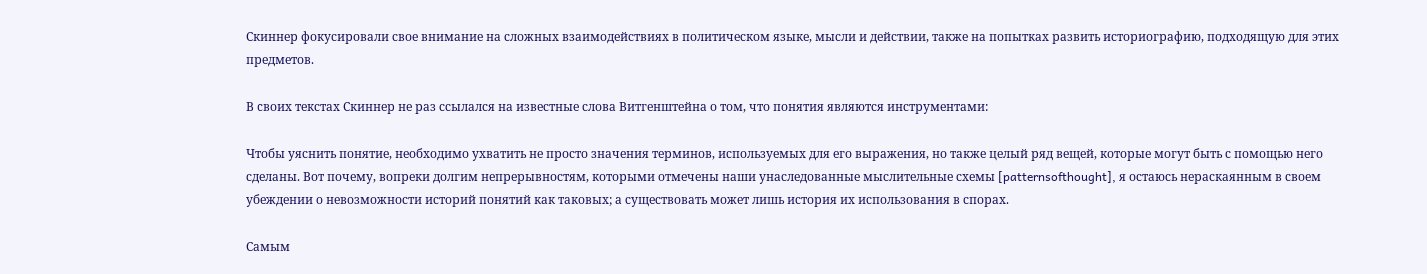Скиннер фокусировали свое внимание на сложных взаимодействиях в политическом языке, мысли и действии, также на попытках развить историографию, подходящую для этих предметов.

В cвоих текстах Скиннер не раз ссылался на известные слова Витгенштейна о том, что понятия являются инструментами:

Чтобы уяснить понятие, необходимо ухватить не просто значения терминов, используемых для его выражения, но также целый ряд вещей, которые могут быть с помощью него сделаны. Вот почему, вопреки долгим непрерывностям, которыми отмечены наши унаследованные мыслительные схемы [patternsofthought], я остаюсь нераскаянным в своем убеждении о невозможности историй понятий как таковых; а существовать может лишь история их использования в спорах.

Самым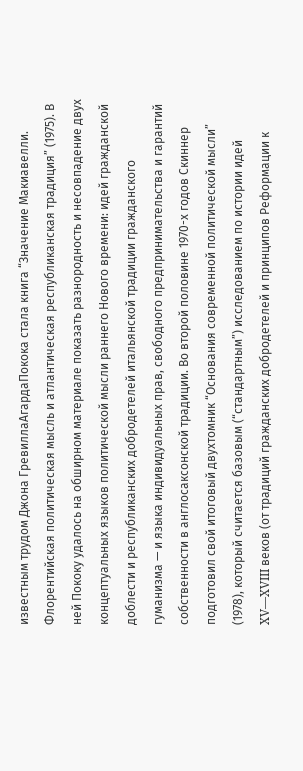известным трудом Джона ГревиллаАгардаПокока стала книга “Значение Макиавелли. Флорентийская политическая мысль и атлантическая республиканская традиция” (1975). В ней Пококу удалось на обширном материале показать разнородность и несовпадение двух концептуальных языков политической мысли раннего Нового времени: идей гражданской доблести и республиканских добродетелей итальянской традиции гражданского гуманизма — и языка индивидуальных прав, свободного предпринимательства и гарантий собственности в англосаксонской традиции. Во второй половине 1970-х годов Скиннер подготовил свой итоговый двухтомник “Основания современной политической мысли” (1978), который считается базовым (“стандартным”) исследованием по истории идей XV—XVIII веков (от традиций гражданских добродетелей и принципов Реформации к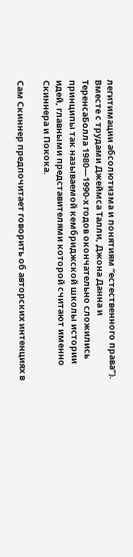легитимации абсолютизма и понятиям “естественного права”). Вместе с трудами Джеймса Талли, Джона Данна и ТеренсаБолла 1980—1990-х годов окончательно сложились принципы так называемой кембриджской школы истории идей, главными представителями которой считают именно Скиннера и Покока.

Сам Скиннер предпочитает говорить об авторских интенциях в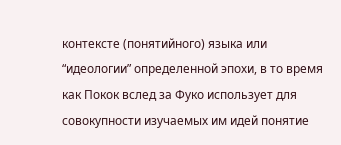контексте (понятийного) языка или “идеологии” определенной эпохи, в то время как Покок вслед за Фуко использует для совокупности изучаемых им идей понятие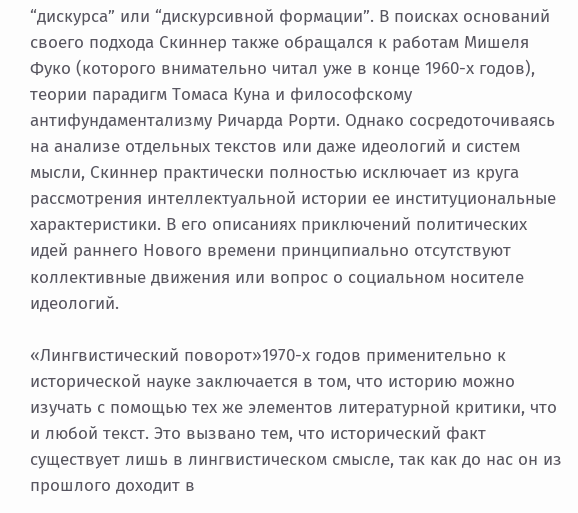“дискурса” или “дискурсивной формации”. В поисках оснований своего подхода Скиннер также обращался к работам Мишеля Фуко (которого внимательно читал уже в конце 1960-х годов), теории парадигм Томаса Куна и философскому антифундаментализму Ричарда Рорти. Однако сосредоточиваясь на анализе отдельных текстов или даже идеологий и систем мысли, Скиннер практически полностью исключает из круга рассмотрения интеллектуальной истории ее институциональные характеристики. В его описаниях приключений политических идей раннего Нового времени принципиально отсутствуют коллективные движения или вопрос о социальном носителе идеологий.

«Лингвистический поворот»1970-х годов применительно к исторической науке заключается в том, что историю можно изучать с помощью тех же элементов литературной критики, что и любой текст. Это вызвано тем, что исторический факт существует лишь в лингвистическом смысле, так как до нас он из прошлого доходит в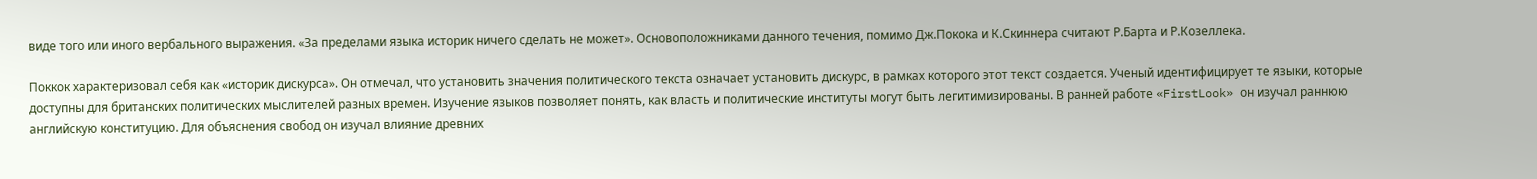виде того или иного вербального выражения. «За пределами языка историк ничего сделать не может». Основоположниками данного течения, помимо Дж.Покока и К.Скиннера считают Р.Барта и Р.Козеллека.

Поккок характеризовал себя как «историк дискурса». Он отмечал, что установить значения политического текста означает установить дискурс, в рамках которого этот текст создается. Ученый идентифицирует те языки, которые доступны для британских политических мыслителей разных времен. Изучение языков позволяет понять, как власть и политические институты могут быть легитимизированы. В ранней работе «FirstLook» он изучал раннюю английскую конституцию. Для объяснения свобод он изучал влияние древних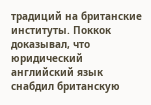традиций на британские институты. Поккок доказывал, что юридический английский язык снабдил британскую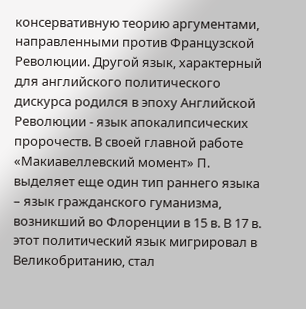консервативную теорию аргументами, направленными против Французской Революции. Другой язык, характерный для английского политического дискурса родился в эпоху Английской Революции - язык апокалипсических пророчеств. В своей главной работе «Макиавеллевский момент» П. выделяет еще один тип раннего языка – язык гражданского гуманизма, возникший во Флоренции в 15 в. В 17 в. этот политический язык мигрировал в Великобританию, стал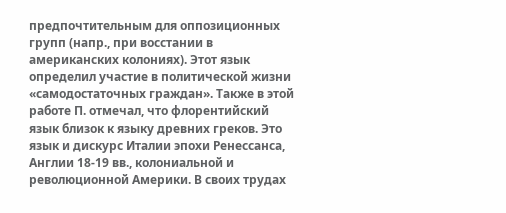предпочтительным для оппозиционных групп (напр., при восстании в американских колониях). Этот язык определил участие в политической жизни «самодостаточных граждан». Также в этой работе П. отмечал, что флорентийский язык близок к языку древних греков. Это язык и дискурс Италии эпохи Ренессанса, Англии 18-19 вв., колониальной и революционной Америки. В своих трудах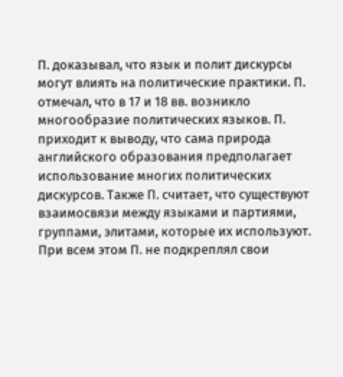П. доказывал, что язык и полит дискурсы могут влиять на политические практики. П. отмечал, что в 17 и 18 вв. возникло многообразие политических языков. П. приходит к выводу, что сама природа английского образования предполагает использование многих политических дискурсов. Также П. считает, что существуют взаимосвязи между языками и партиями, группами, элитами, которые их используют. При всем этом П. не подкреплял свои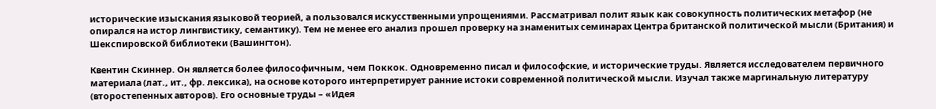исторические изыскания языковой теорией, а пользовался искусственными упрощениями. Рассматривал полит язык как совокупность политических метафор (не опирался на истор лингвистику, семантику). Тем не менее его анализ прошел проверку на знаменитых семинарах Центра британской политической мысли (Британия) и Шекспировской библиотеки (Вашингтон).

Квентин Скиннер. Он является более философичным, чем Поккок. Одновременно писал и философские, и исторические труды. Является исследователем первичного материала (лат., ит., фр. лексика), на основе которого интерпретирует ранние истоки современной политической мысли. Изучал также маргинальную литературу (второстепенных авторов). Его основные труды – «Идея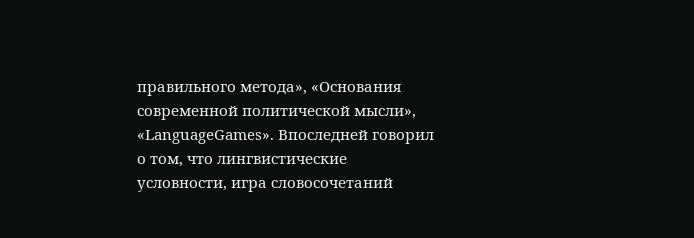правильного метода», «Основания современной политической мысли», «LanguageGames». Впоследней говорил о том, что лингвистические условности, игра словосочетаний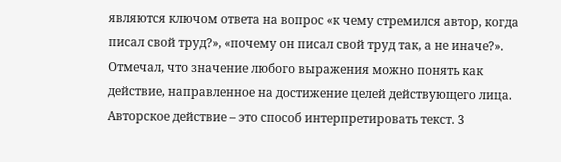являются ключом ответа на вопрос «к чему стремился автор, когда писал свой труд?», «почему он писал свой труд так, а не иначе?». Отмечал, что значение любого выражения можно понять как действие, направленное на достижение целей действующего лица. Авторское действие – это способ интерпретировать текст. 3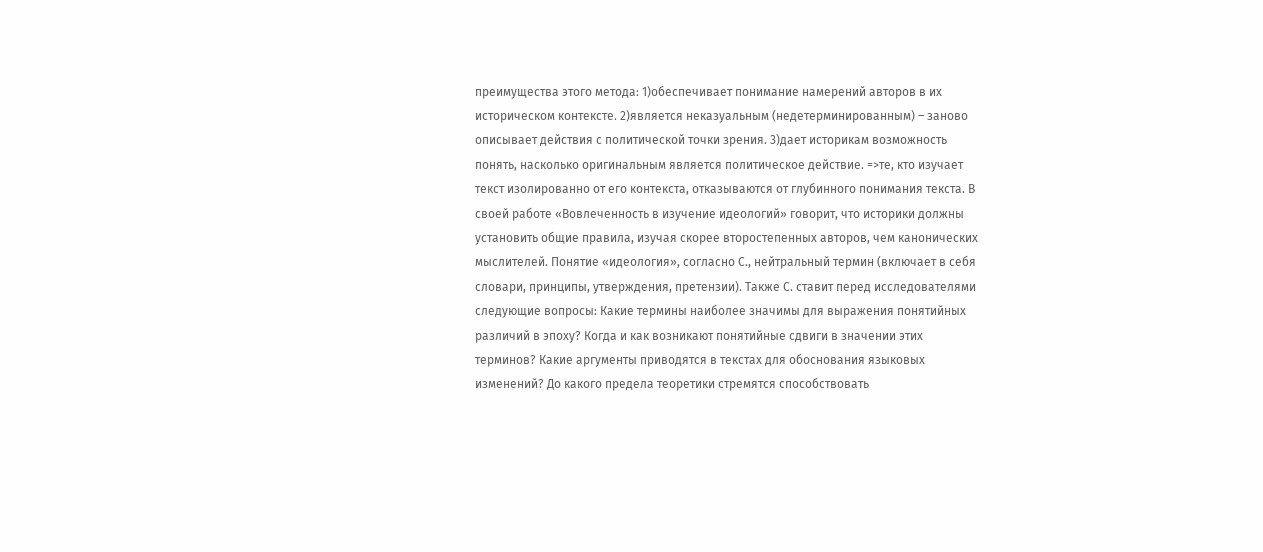преимущества этого метода: 1)обеспечивает понимание намерений авторов в их историческом контексте. 2)является неказуальным (недетерминированным) – заново описывает действия с политической точки зрения. 3)дает историкам возможность понять, насколько оригинальным является политическое действие. =>те, кто изучает текст изолированно от его контекста, отказываются от глубинного понимания текста. В своей работе «Вовлеченность в изучение идеологий» говорит, что историки должны установить общие правила, изучая скорее второстепенных авторов, чем канонических мыслителей. Понятие «идеология», согласно С., нейтральный термин (включает в себя словари, принципы, утверждения, претензии). Также С. ставит перед исследователями следующие вопросы: Какие термины наиболее значимы для выражения понятийных различий в эпоху? Когда и как возникают понятийные сдвиги в значении этих терминов? Какие аргументы приводятся в текстах для обоснования языковых изменений? До какого предела теоретики стремятся способствовать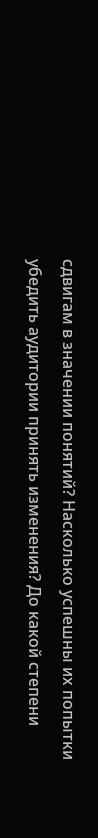сдвигам в значении понятий? Насколько успешны их попытки убедить аудитории принять изменения? До какой степени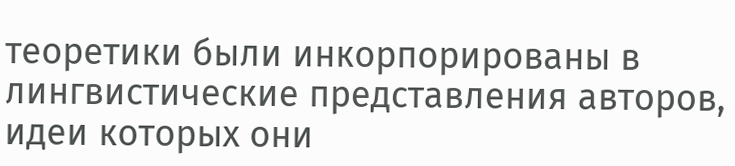теоретики были инкорпорированы в лингвистические представления авторов, идеи которых они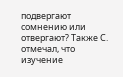подвергают сомнению или отвергают? Также С. отмечал, что изучение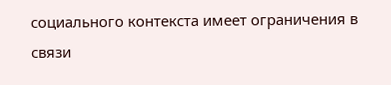социального контекста имеет ограничения в связи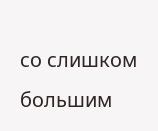со слишком большим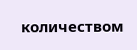количеством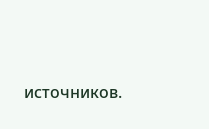источников.